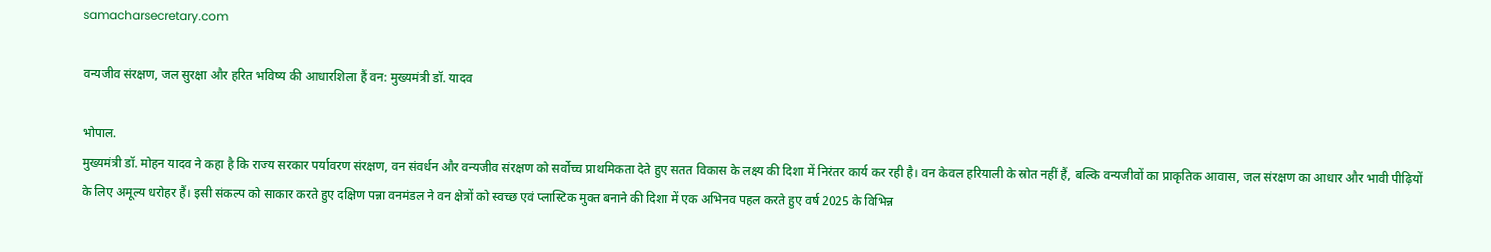samacharsecretary.com

वन्यजीव संरक्षण, जल सुरक्षा और हरित भविष्य की आधारशिला हैं वन: मुख्यमंत्री डॉ. यादव

भोपाल.
मुख्यमंत्री डॉ. मोहन यादव ने कहा है कि राज्य सरकार पर्यावरण संरक्षण, वन संवर्धन और वन्यजीव संरक्षण को सर्वोच्च प्राथमिकता देते हुए सतत विकास के लक्ष्य की दिशा में निरंतर कार्य कर रही है। वन केवल हरियाली के स्रोत नहीं हैं, बल्कि वन्यजीवों का प्राकृतिक आवास, जल संरक्षण का आधार और भावी पीढ़ियों के लिए अमूल्य धरोहर हैं। इसी संकल्प को साकार करते हुए दक्षिण पन्ना वनमंडल ने वन क्षेत्रों को स्वच्छ एवं प्लास्टिक मुक्त बनाने की दिशा में एक अभिनव पहल करते हुए वर्ष 2025 के विभिन्न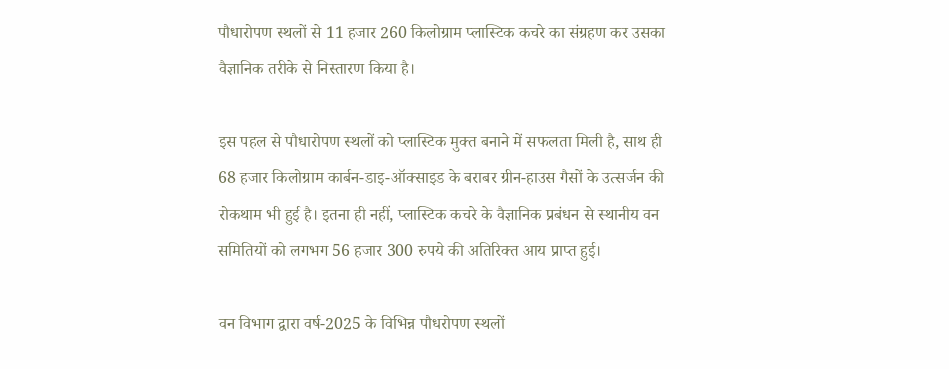पौधारोपण स्थलों से 11 हजार 260 किलोग्राम प्लास्टिक कचरे का संग्रहण कर उसका वैज्ञानिक तरीके से निस्तारण किया है।

इस पहल से पौधारोपण स्थलों को प्लास्टिक मुक्त बनाने में सफलता मिली है, साथ ही 68 हजार किलोग्राम कार्बन-डाइ-ऑक्साइड के बराबर ग्रीन-हाउस गैसों के उत्सर्जन की रोकथाम भी हुई है। इतना ही नहीं, प्लास्टिक कचरे के वैज्ञानिक प्रबंधन से स्थानीय वन समितियों को लगभग 56 हजार 300 रुपये की अतिरिक्त आय प्राप्त हुई।

वन विभाग द्वारा वर्ष-2025 के विभिन्न पौधरोपण स्थलों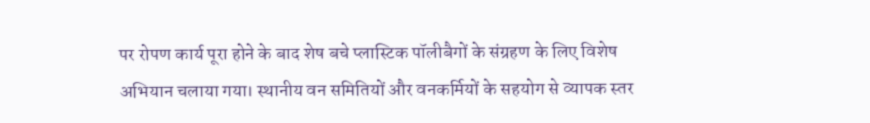पर रोपण कार्य पूरा होने के बाद शेष बचे प्लास्टिक पॉलीबैगों के संग्रहण के लिए विशेष अभियान चलाया गया। स्थानीय वन समितियों और वनकर्मियों के सहयोग से व्यापक स्तर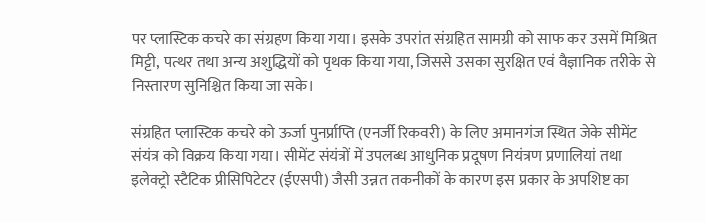पर प्लास्टिक कचरे का संग्रहण किया गया। इसके उपरांत संग्रहित सामग्री को साफ कर उसमें मिश्रित मिट्टी, पत्थर तथा अन्य अशुद्धियों को पृथक किया गया, जिससे उसका सुरक्षित एवं वैज्ञानिक तरीके से निस्तारण सुनिश्चित किया जा सके।

संग्रहित प्लास्टिक कचरे को ऊर्जा पुनर्प्राप्ति (एनर्जी रिकवरी) के लिए अमानगंज स्थित जेके सीमेंट संयंत्र को विक्रय किया गया। सीमेंट संयंत्रों में उपलब्ध आधुनिक प्रदूषण नियंत्रण प्रणालियां तथा इलेक्ट्रो स्टैटिक प्रीसिपिटेटर (ईएसपी) जैसी उन्नत तकनीकों के कारण इस प्रकार के अपशिष्ट का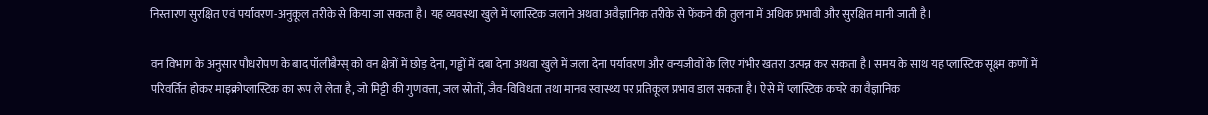निस्तारण सुरक्षित एवं पर्यावरण-अनुकूल तरीके से किया जा सकता है। यह व्यवस्था खुले में प्लास्टिक जलाने अथवा अवैज्ञानिक तरीके से फेंकने की तुलना में अधिक प्रभावी और सुरक्षित मानी जाती है।

वन विभाग के अनुसार पौधरोपण के बाद पॉलीबैग्स् को वन क्षेत्रों में छोड़ देना, गड्ढों में दबा देना अथवा खुले में जला देना पर्यावरण और वन्यजीवों के लिए गंभीर खतरा उत्पन्न कर सकता है। समय के साथ यह प्लास्टिक सूक्ष्म कणों में परिवर्तित होकर माइक्रोप्लास्टिक का रूप ले लेता है, जो मिट्टी की गुणवत्ता, जल स्रोतों, जैव-विविधता तथा मानव स्वास्थ्य पर प्रतिकूल प्रभाव डाल सकता है। ऐसे में प्लास्टिक कचरे का वैज्ञानिक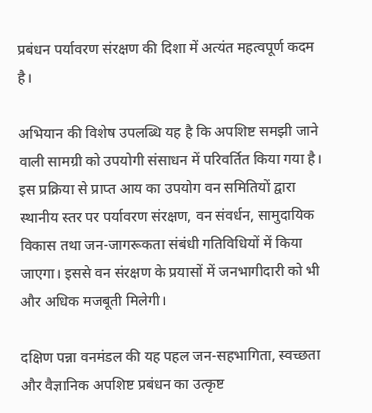प्रबंधन पर्यावरण संरक्षण की दिशा में अत्यंत महत्वपूर्ण कदम है।

अभियान की विशेष उपलब्धि यह है कि अपशिष्ट समझी जाने वाली सामग्री को उपयोगी संसाधन में परिवर्तित किया गया है। इस प्रक्रिया से प्राप्त आय का उपयोग वन समितियों द्वारा स्थानीय स्तर पर पर्यावरण संरक्षण, वन संवर्धन, सामुदायिक विकास तथा जन-जागरूकता संबंधी गतिविधियों में किया जाएगा। इससे वन संरक्षण के प्रयासों में जनभागीदारी को भी और अधिक मजबूती मिलेगी।

दक्षिण पन्ना वनमंडल की यह पहल जन-सहभागिता, स्वच्छता और वैज्ञानिक अपशिष्ट प्रबंधन का उत्कृष्ट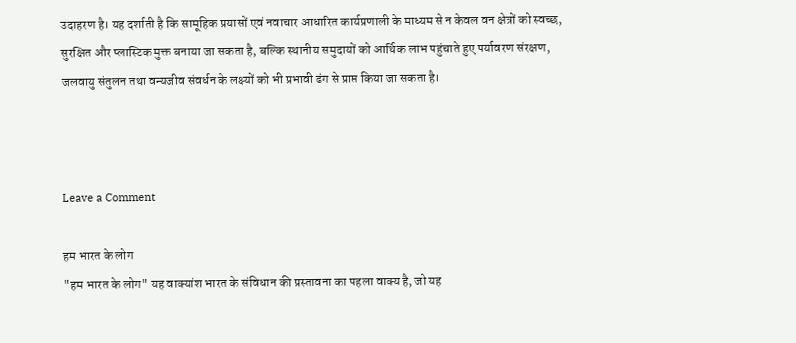उदाहरण है। यह दर्शाती है कि सामूहिक प्रयासों एवं नवाचार आधारित कार्यप्रणाली के माध्यम से न केवल वन क्षेत्रों को स्वच्छ, सुरक्षित और प्लास्टिक मुक्त बनाया जा सकता है, बल्कि स्थानीय समुदायों को आर्थिक लाभ पहुंचाते हुए पर्यावरण संरक्षण, जलवायु संतुलन तथा वन्यजीव संवर्धन के लक्ष्यों को भी प्रभावी ढंग से प्राप्त किया जा सकता है।



Leave a Comment

हम भारत के लोग
"हम भारत के लोग" यह वाक्यांश भारत के संविधान की प्रस्तावना का पहला वाक्य है, जो यह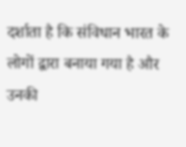दर्शाता है कि संविधान भारत के लोगों द्वारा बनाया गया है और उनकी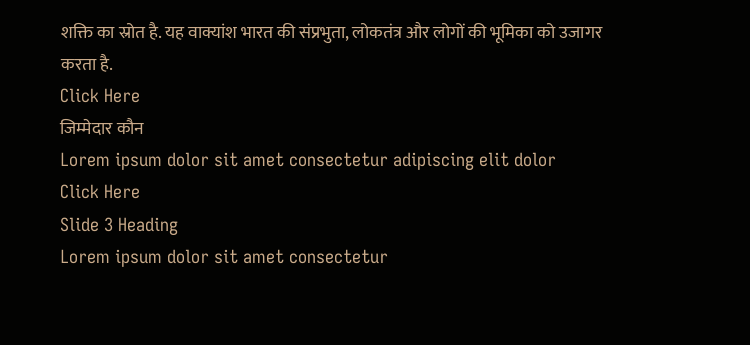शक्ति का स्रोत है. यह वाक्यांश भारत की संप्रभुता, लोकतंत्र और लोगों की भूमिका को उजागर करता है.
Click Here
जिम्मेदार कौन
Lorem ipsum dolor sit amet consectetur adipiscing elit dolor
Click Here
Slide 3 Heading
Lorem ipsum dolor sit amet consectetur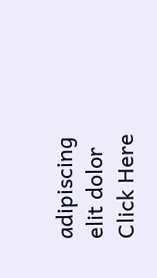adipiscing elit dolor
Click Here